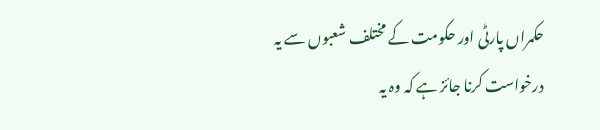حکمراں پارٹی اور حکومت کے مختلف شعبوں سے یہ درخواست کرنا جائز ہے کہ وہ یہ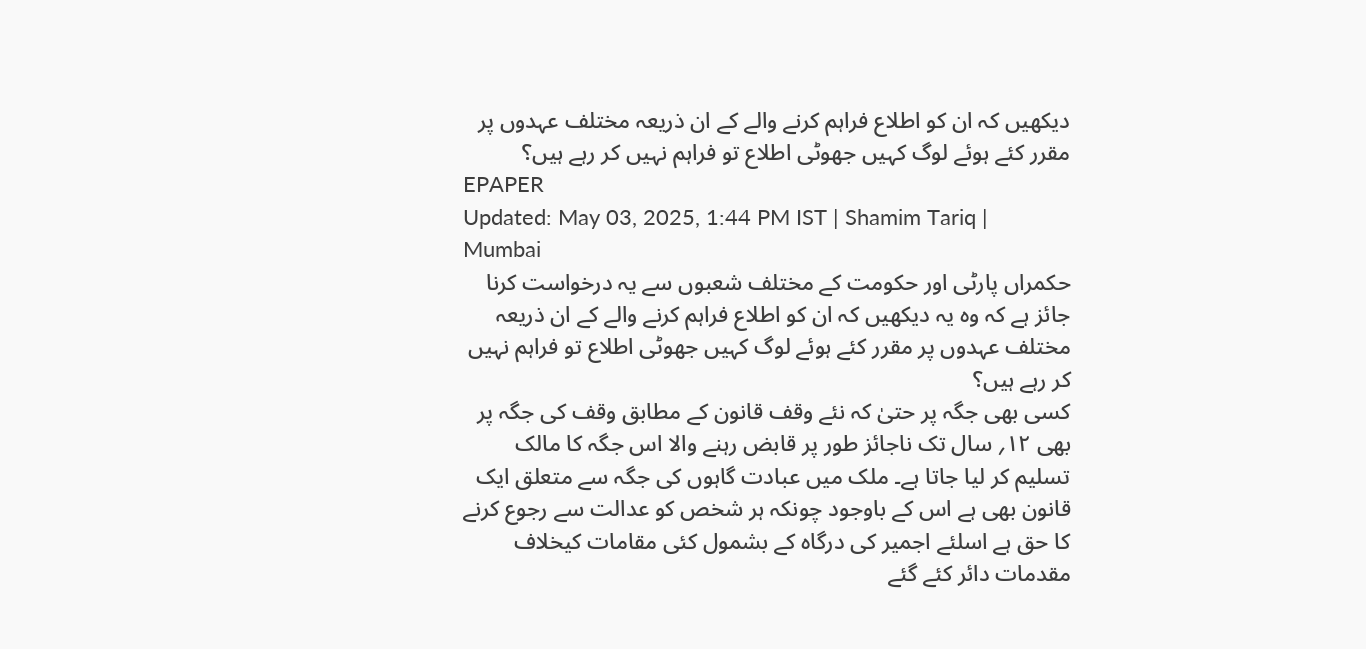دیکھیں کہ ان کو اطلاع فراہم کرنے والے کے ان ذریعہ مختلف عہدوں پر مقرر کئے ہوئے لوگ کہیں جھوٹی اطلاع تو فراہم نہیں کر رہے ہیں؟
EPAPER
Updated: May 03, 2025, 1:44 PM IST | Shamim Tariq | Mumbai
حکمراں پارٹی اور حکومت کے مختلف شعبوں سے یہ درخواست کرنا جائز ہے کہ وہ یہ دیکھیں کہ ان کو اطلاع فراہم کرنے والے کے ان ذریعہ مختلف عہدوں پر مقرر کئے ہوئے لوگ کہیں جھوٹی اطلاع تو فراہم نہیں کر رہے ہیں؟
کسی بھی جگہ پر حتیٰ کہ نئے وقف قانون کے مطابق وقف کی جگہ پر بھی ۱۲؍ سال تک ناجائز طور پر قابض رہنے والا اس جگہ کا مالک تسلیم کر لیا جاتا ہے۔ ملک میں عبادت گاہوں کی جگہ سے متعلق ایک قانون بھی ہے اس کے باوجود چونکہ ہر شخص کو عدالت سے رجوع کرنے کا حق ہے اسلئے اجمیر کی درگاہ کے بشمول کئی مقامات کیخلاف مقدمات دائر کئے گئے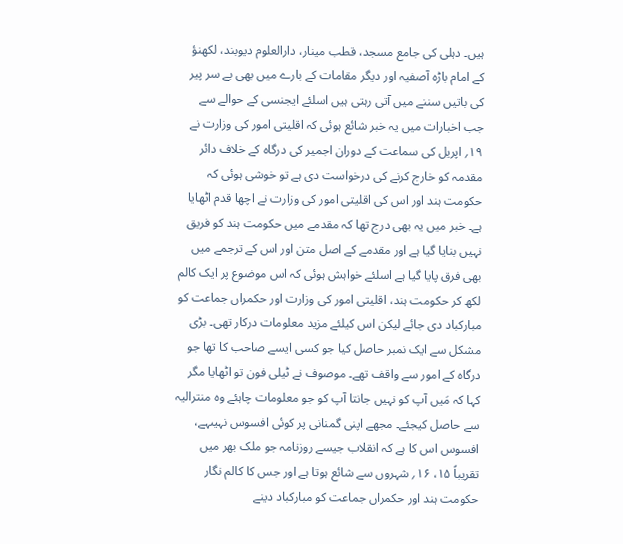ہیں۔ دہلی کی جامع مسجد، قطب مینار، دارالعلوم دیوبند، لکھنؤ کے امام باڑہ آصفیہ اور دیگر مقامات کے بارے میں بھی بے سر پیر کی باتیں سننے میں آتی رہتی ہیں اسلئے ایجنسی کے حوالے سے جب اخبارات میں یہ خبر شائع ہوئی کہ اقلیتی امور کی وزارت نے ۱۹؍ اپریل کی سماعت کے دوران اجمیر کی درگاہ کے خلاف دائر مقدمہ کو خارج کرنے کی درخواست دی ہے تو خوشی ہوئی کہ حکومت ہند اور اس کی اقلیتی امور کی وزارت نے اچھا قدم اٹھایا ہے۔ خبر میں یہ بھی درج تھا کہ مقدمے میں حکومت ہند کو فریق نہیں بنایا گیا ہے اور مقدمے کے اصل متن اور اس کے ترجمے میں بھی فرق پایا گیا ہے اسلئے خواہش ہوئی کہ اس موضوع پر ایک کالم لکھ کر حکومت ہند، اقلیتی امور کی وزارت اور حکمراں جماعت کو مبارکباد دی جائے لیکن اس کیلئے مزید معلومات درکار تھی۔ بڑی مشکل سے ایک نمبر حاصل کیا جو کسی ایسے صاحب کا تھا جو درگاہ کے امور سے واقف تھے۔ موصوف نے ٹیلی فون تو اٹھایا مگر کہا کہ مَیں آپ کو نہیں جانتا آپ کو جو معلومات چاہئے وہ منترالیہ سے حاصل کیجئے۔ مجھے اپنی گمنانی پر کوئی افسوس نہیںہے، افسوس اس کا ہے کہ انقلاب جیسے روزنامہ جو ملک بھر میں تقریباً ۱۵، ۱۶؍ شہروں سے شائع ہوتا ہے اور جس کا کالم نگار حکومت ہند اور حکمراں جماعت کو مبارکباد دینے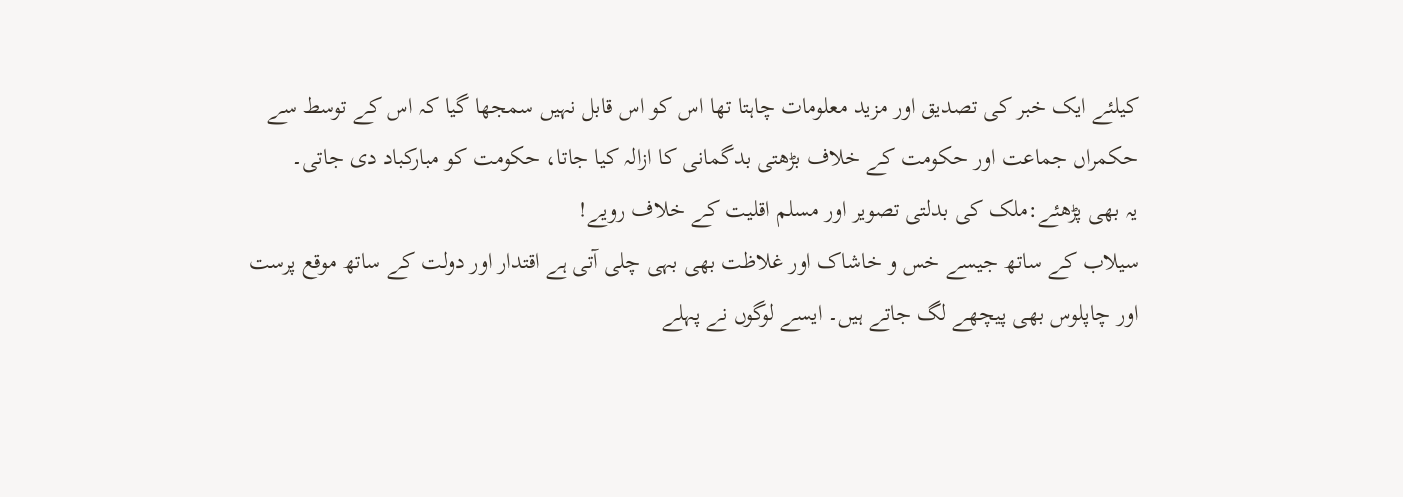کیلئے ایک خبر کی تصدیق اور مزید معلومات چاہتا تھا اس کو اس قابل نہیں سمجھا گیا کہ اس کے توسط سے حکمراں جماعت اور حکومت کے خلاف بڑھتی بدگمانی کا ازالہ کیا جاتا، حکومت کو مبارکباد دی جاتی۔
یہ بھی پڑھئے:ملک کی بدلتی تصویر اور مسلم اقلیت کے خلاف رویے!
سیلاب کے ساتھ جیسے خس و خاشاک اور غلاظت بھی بہی چلی آتی ہے اقتدار اور دولت کے ساتھ موقع پرست اور چاپلوس بھی پیچھے لگ جاتے ہیں۔ ایسے لوگوں نے پہلے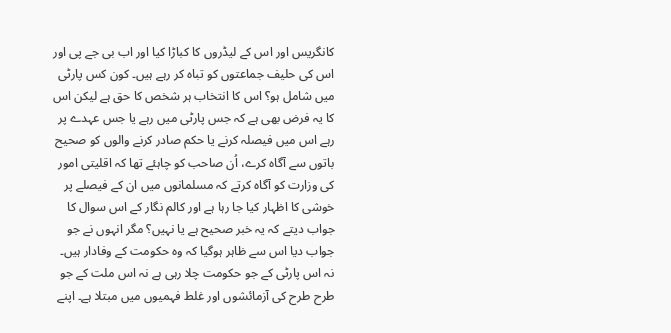کانگریس اور اس کے لیڈروں کا کباڑا کیا اور اب بی جے پی اور اس کی حلیف جماعتوں کو تباہ کر رہے ہیں۔ کون کس پارٹی میں شامل ہو؟ اس کا انتخاب ہر شخص کا حق ہے لیکن اس کا یہ فرض بھی ہے کہ جس پارٹی میں رہے یا جس عہدے پر رہے اس میں فیصلہ کرنے یا حکم صادر کرنے والوں کو صحیح باتوں سے آگاہ کرے، اُن صاحب کو چاہئے تھا کہ اقلیتی امور کی وزارت کو آگاہ کرتے کہ مسلمانوں میں ان کے فیصلے پر خوشی کا اظہار کیا جا رہا ہے اور کالم نگار کے اس سوال کا جواب دیتے کہ یہ خبر صحیح ہے یا نہیں؟ مگر انہوں نے جو جواب دیا اس سے ظاہر ہوگیا کہ وہ حکومت کے وفادار ہیں۔ نہ اس پارٹی کے جو حکومت چلا رہی ہے نہ اس ملت کے جو طرح طرح کی آزمائشوں اور غلط فہمیوں میں مبتلا ہے۔ اپنے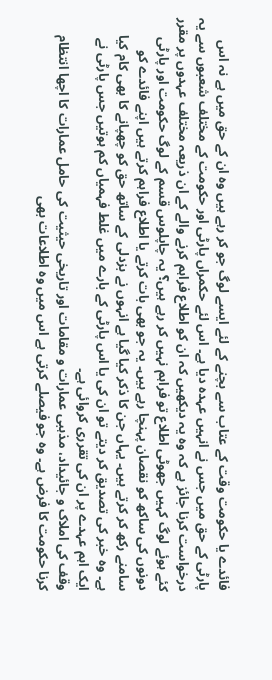فائدے یا حکومت وقت کے عتاب سے بچنے کے لئے ایسے لوگ جو کر رہے ہیں وہ ان کے حق میں ہے نہ اس پارٹی کے حق میں جس نے انہیں عہدہ دیا ہے۔ اس لئے حکمراں پارٹی اور حکومت کے مختلف شعبوں سے یہ درخواست کرنا جائز ہے کہ وہ یہ دیکھیں کہ ان کو اطلاع فراہم کرنے والے کے ان ذریعہ مختلف عہدوں پر مقرر کئے ہوئے لوگ کہیں جھوٹی اطلاع تو فراہم نہیں کر رہے ہیں؟ یہ چاپلوس قسم کے لوگ حکومت اور پارٹی دونوں کی ساکھ کو نقصان پہنچا رہے ہیں۔ یہ جو بھی بات کرتے یا اطلاع فراہم کرتے ہیں اپنے فائدے کو سامنے رکھ کر کرتے ہیں۔ یہاں جن کا ذکر کیا گیا ہے انہوں نے بزدلی کے ساتھ حق کو چھپانے کا بھی کام کیا ہے۔ وہ خبر کی تصدیق کر دیتے تو ان کی یا اس پارٹی کے بارے میں غلط فہمیاں کم ہوتیں جس پارٹی نے ایک اہم عہدے پر ان کی تقرری کروائی ہے۔
وقف کی املاک و جائیداد، مذہبی عمارات و مقامات اور تاریخی حیثیت کی حامل عمارات کا اچھا انتظام کرنا حکومت کا فرض ہے۔ وہ جو فیصلے کرتی ہے اس میں وہ اطلاعات بھی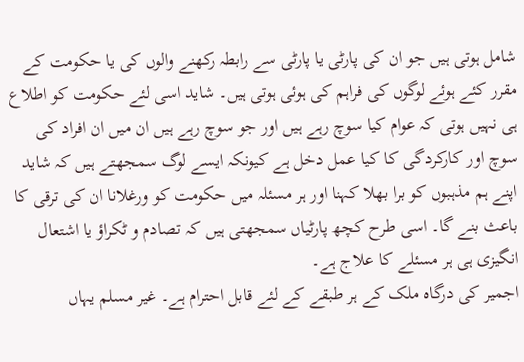شامل ہوتی ہیں جو ان کی پارٹی یا پارٹی سے رابطہ رکھنے والوں کی یا حکومت کے مقرر کئے ہوئے لوگوں کی فراہم کی ہوئی ہوتی ہیں۔ شاید اسی لئے حکومت کو اطلاع ہی نہیں ہوتی کہ عوام کیا سوچ رہے ہیں اور جو سوچ رہے ہیں ان میں ان افراد کی سوچ اور کارکردگی کا کیا عمل دخل ہے کیونکہ ایسے لوگ سمجھتے ہیں کہ شاید اپنے ہم مذہبوں کو برا بھلا کہنا اور ہر مسئلہ میں حکومت کو ورغلانا ان کی ترقی کا باعث بنے گا۔ اسی طرح کچھ پارٹیاں سمجھتی ہیں کہ تصادم و ٹکراؤ یا اشتعال انگیزی ہی ہر مسئلے کا علاج ہے۔
اجمیر کی درگاہ ملک کے ہر طبقے کے لئے قابل احترام ہے۔ غیر مسلم یہاں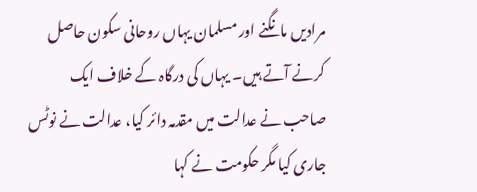مرادیں مانگنے اور مسلمان یہاں روحانی سکون حاصل کرنے آتے ہیں۔ یہاں کی درگاہ کے خلاف ایک صاحب نے عدالت میں مقدمہ دائر کیا، عدالت نے نوٹس جاری کیا مگر حکومت نے کہا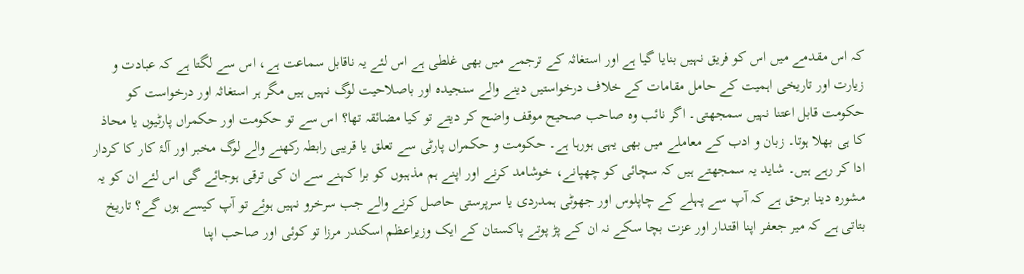کہ اس مقدمے میں اس کو فریق نہیں بنایا گیا ہے اور استغاثہ کے ترجمے میں بھی غلطی ہے اس لئے یہ ناقابل سماعت ہے، اس سے لگتا ہے کہ عبادت و زیارت اور تاریخی اہمیت کے حامل مقامات کے خلاف درخواستیں دینے والے سنجیدہ اور باصلاحیت لوگ نہیں ہیں مگر ہر استغاثہ اور درخواست کو حکومت قابل اعتنا نہیں سمجھتی۔ اگر نائب وہ صاحب صحیح موقف واضح کر دیتے تو کیا مضائقہ تھا؟ اس سے تو حکومت اور حکمراں پارٹیوں یا محاذ کا ہی بھلا ہوتا۔ زبان و ادب کے معاملے میں بھی یہی ہورہا ہے۔ حکومت و حکمراں پارٹی سے تعلق یا قریبی رابطہ رکھنے والے لوگ مخبر اور آلۂ کار کا کردار ادا کر رہے ہیں۔ شاید یہ سمجھتے ہیں کہ سچائی کو چھپانے، خوشامد کرنے اور اپنے ہم مذہبوں کو برا کہنے سے ان کی ترقی ہوجائے گی اس لئے ان کو یہ مشورہ دینا برحق ہے کہ آپ سے پہلے کے چاپلوس اور جھوٹی ہمدردی یا سرپرستی حاصل کرنے والے جب سرخرو نہیں ہوئے تو آپ کیسے ہوں گے؟ تاریخ بتاتی ہے کہ میر جعفر اپنا اقتدار اور عزت بچا سکے نہ ان کے پڑ پوتے پاکستان کے ایک وزیراعظم اسکندر مرزا تو کوئی اور صاحب اپنا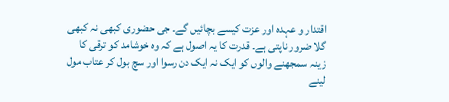اقتدار و عہدہ اور عزت کیسے بچائیں گے۔ جی حضوری کبھی نہ کبھی گلا ضرور ناپتی ہے۔ قدرت کا یہ اصول ہے کہ وہ خوشامد کو ترقی کا زینہ سمجھنے والوں کو ایک نہ ایک دن رسوا اور سچ بول کر عتاب مول لینے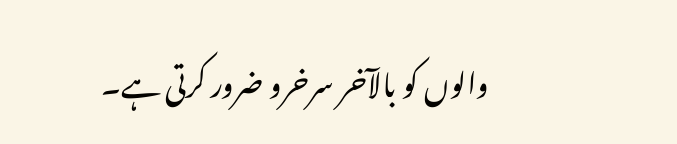والوں کو بالآخر سرخرو ضرور کرتی ہے۔